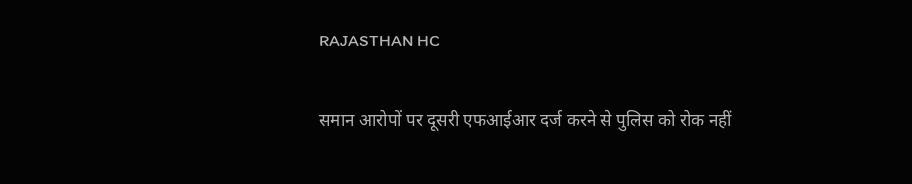RAJASTHAN HC

समान आरोपों पर दूसरी एफआईआर दर्ज करने से पुलिस को रोक नहीं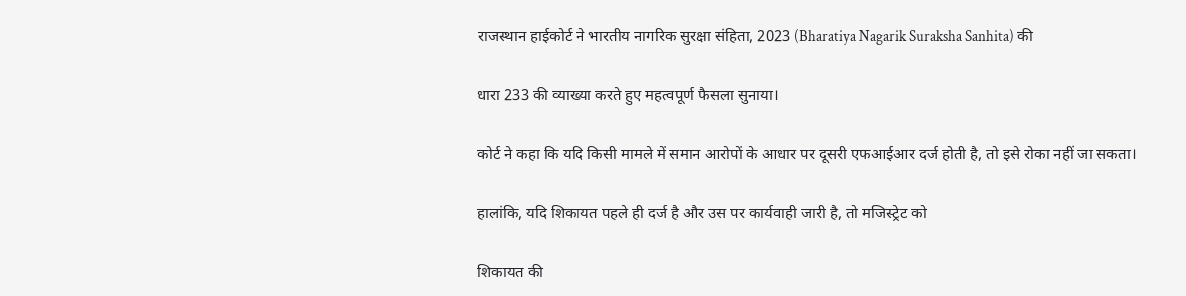राजस्थान हाईकोर्ट ने भारतीय नागरिक सुरक्षा संहिता, 2023 (Bharatiya Nagarik Suraksha Sanhita) की

धारा 233 की व्याख्या करते हुए महत्वपूर्ण फैसला सुनाया।

कोर्ट ने कहा कि यदि किसी मामले में समान आरोपों के आधार पर दूसरी एफआईआर दर्ज होती है, तो इसे रोका नहीं जा सकता।

हालांकि, यदि शिकायत पहले ही दर्ज है और उस पर कार्यवाही जारी है, तो मजिस्ट्रेट को

शिकायत की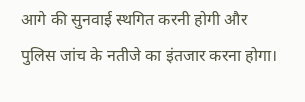आगे की सुनवाई स्थगित करनी होगी और पुलिस जांच के नतीजे का इंतजार करना होगा।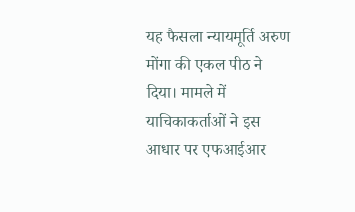यह फैसला न्यायमूर्ति अरुण मोंगा की एकल पीठ ने दिया। मामले में याचिकाकर्ताओं ने इस आधार पर एफआईआर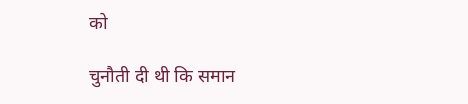को

चुनौती दी थी कि समान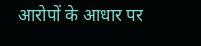आरोपों के आधार पर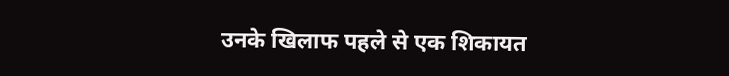उनके खिलाफ पहले से एक शिकायत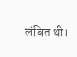लंबित थी।